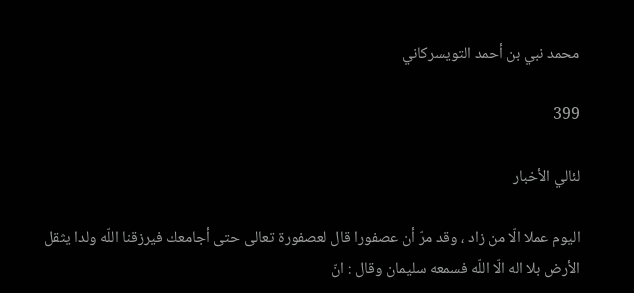محمد نبي بن أحمد التويسركاني

399

لئالي الأخبار

اليوم عملا الّا من زاد ، وقد مرّ أن عصفورا قال لعصفورة تعالى حتى أجامعك فيرزقنا اللّه ولدا يثقل الأرض بلا اله الّا اللّه فسمعه سليمان وقال : انّ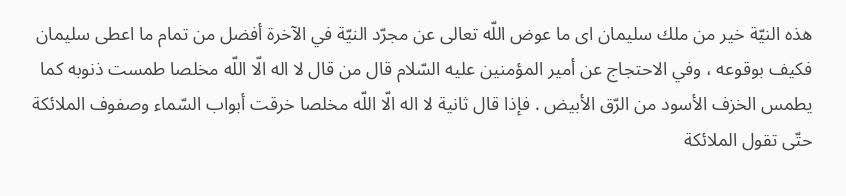هذه النيّة خير من ملك سليمان اى ما عوض اللّه تعالى عن مجرّد النيّة في الآخرة أفضل من تمام ما اعطى سليمان فكيف بوقوعه ، وفي الاحتجاج عن أمير المؤمنين عليه السّلام قال من قال لا اله الّا اللّه مخلصا طمست ذنوبه كما يطمس الخزف الأسود من الرّق الأبيض . فإذا قال ثانية لا اله الّا اللّه مخلصا خرقت أبواب السّماء وصفوف الملائكة حتّى تقول الملائكة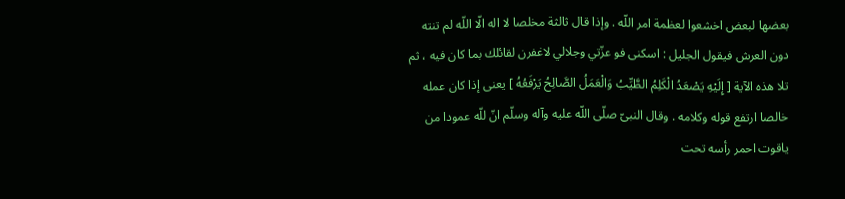بعضها لبعض اخشعوا لعظمة امر اللّه . وإذا قال ثالثة مخلصا لا اله الّا اللّه لم تنته دون العرش فيقول الجليل : اسكنى فو عزّتي وجلالي لاغفرن لقائلك بما كان فيه ، ثم تلا هذه الآية [ إِلَيْهِ يَصْعَدُ الْكَلِمُ الطَّيِّبُ وَالْعَمَلُ الصَّالِحُ يَرْفَعُهُ ] يعنى إذا كان عمله خالصا ارتفع قوله وكلامه . وقال النبىّ صلّى اللّه عليه وآله وسلّم انّ للّه عمودا من ياقوت احمر رأسه تحت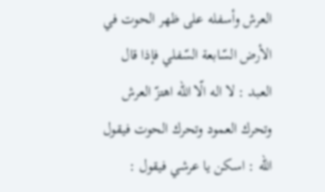العرش وأسفله على ظهر الحوت في الأرض السّابعة السّفلي فإذا قال العبد : لا اله الّا اللّه اهتزّ العرش وتحرك العمود وتحرك الحوت فيقول اللّه : اسكن يا عرشي فيقول :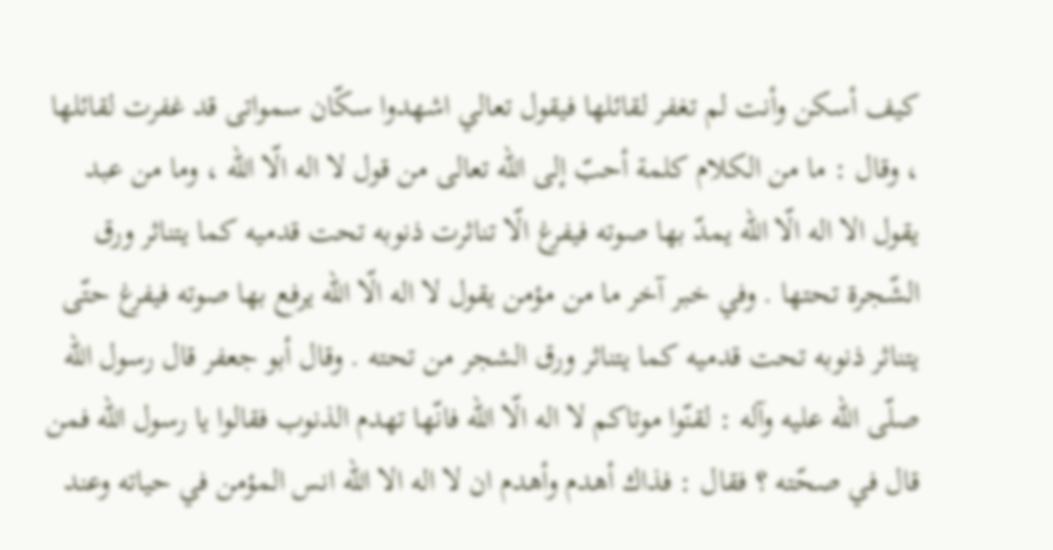كيف أسكن وأنت لم تغفر لقائلها فيقول تعالي اشهدوا سكّان سمواتى قد غفرت لقائلها ، وقال : ما من الكلام كلمة أحبّ إلى اللّه تعالى من قول لا اله الّا اللّه ، وما من عبد يقول الا اله الّا اللّه يمدّ بها صوته فيفرغ الّا تناثرت ذنوبه تحت قدميه كما يتناثر ورق الشّجرة تحتها . وفي خبر آخر ما من مؤمن يقول لا اله الّا اللّه يرفع بها صوته فيفرغ حتّى يتناثر ذنوبه تحت قدميه كما يتناثر ورق الشجر من تحته . وقال أبو جعفر قال رسول اللّه صلّى اللّه عليه وآله : لقنّوا موتاكم لا اله الّا اللّه فانّها تهدم الذنوب فقالوا يا رسول اللّه فمن قال في صحّته ؟ فقال : فذاك أهدم وأهدم ان لا اله الا اللّه انس المؤمن في حياته وعند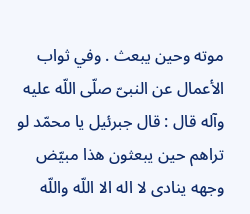موته وحين يبعث . وفي ثواب الأعمال عن النبىّ صلّى اللّه عليه وآله قال : قال جبرئيل يا محمّد لو تراهم حين يبعثون هذا مبيّض وجهه ينادى لا اله الا اللّه واللّه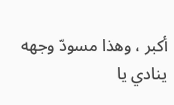أكبر ، وهذا مسودّ وجهه ينادي يا